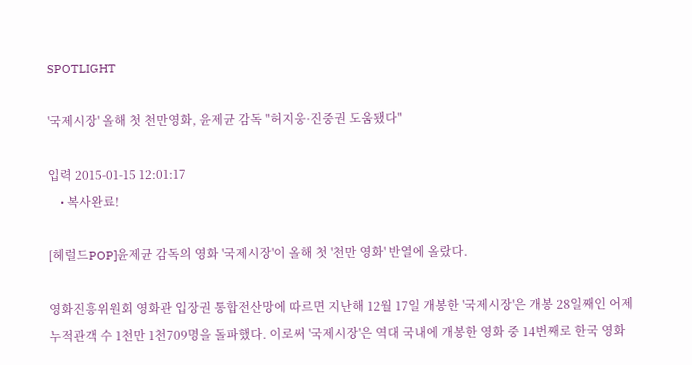SPOTLIGHT

'국제시장' 올해 첫 천만영화, 윤제균 감독 "허지웅·진중권 도움됐다"

입력 2015-01-15 12:01:17
    • 복사완료!

[헤럴드POP]윤제균 감독의 영화 '국제시장'이 올해 첫 '천만 영화' 반열에 올랐다.

영화진흥위원회 영화관 입장권 통합전산망에 따르면 지난해 12월 17일 개봉한 '국제시장'은 개봉 28일째인 어제 누적관객 수 1천만 1천709명을 돌파했다. 이로써 '국제시장'은 역대 국내에 개봉한 영화 중 14번째로 한국 영화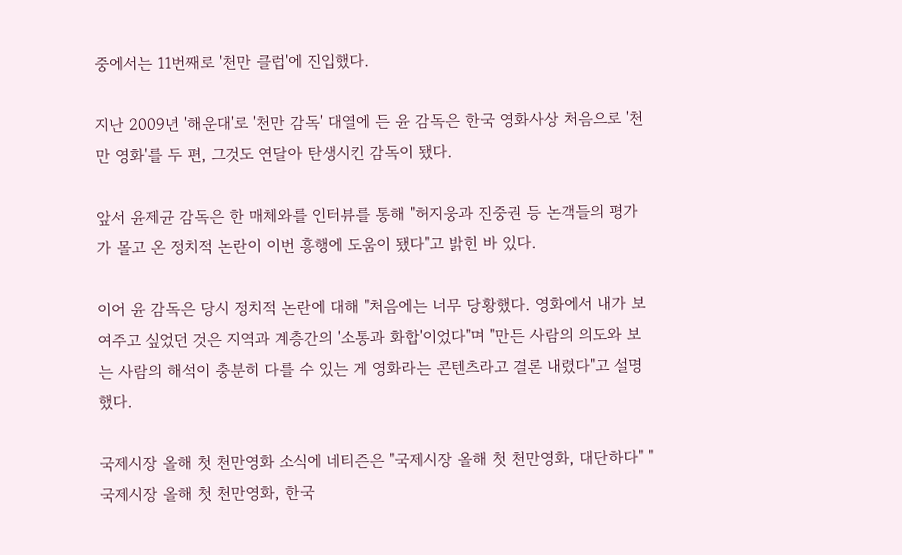중에서는 11번째로 '천만 클럽'에 진입했다.

지난 2009년 '해운대'로 '천만 감독' 대열에 든 윤 감독은 한국 영화사상 처음으로 '천만 영화'를 두 편, 그것도 연달아 탄생시킨 감독이 됐다.

앞서 윤제균 감독은 한 매체와를 인터뷰를 통해 "허지웅과 진중권 등 논객들의 평가가 몰고 온 정치적 논란이 이번 흥행에 도움이 됐다"고 밝힌 바 있다.

이어 윤 감독은 당시 정치적 논란에 대해 "처음에는 너무 당황했다. 영화에서 내가 보여주고 싶었던 것은 지역과 계층간의 '소통과 화합'이었다"며 "만든 사람의 의도와 보는 사람의 해석이 충분히 다를 수 있는 게 영화라는 콘텐츠라고 결론 내렸다"고 설명했다.

국제시장 올해 첫 천만영화 소식에 네티즌은 "국제시장 올해 첫 천만영화, 대단하다" "국제시장 올해 첫 천만영화, 한국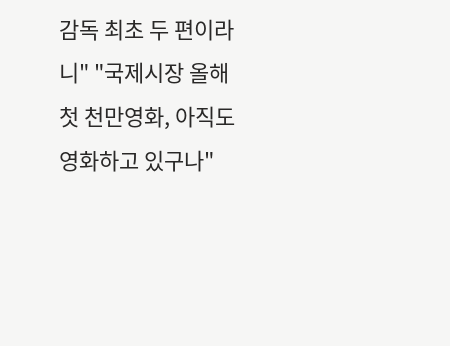감독 최초 두 편이라니" "국제시장 올해 첫 천만영화, 아직도 영화하고 있구나"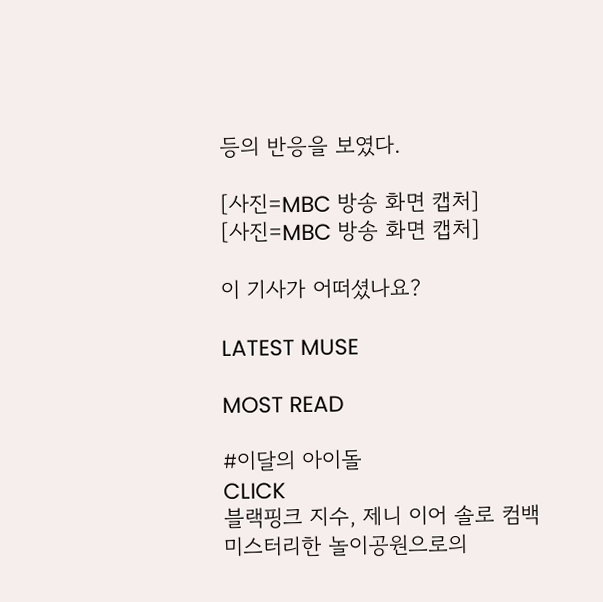등의 반응을 보였다.

[사진=MBC 방송 화면 캡처]
[사진=MBC 방송 화면 캡처]

이 기사가 어떠셨나요?

LATEST MUSE

MOST READ

#이달의 아이돌
CLICK
블랙핑크 지수, 제니 이어 솔로 컴백
미스터리한 놀이공원으로의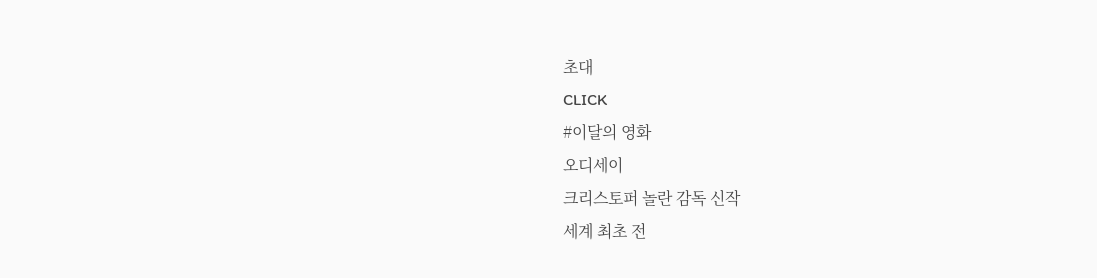초대
CLICK
#이달의 영화
오디세이
크리스토퍼 놀란 감독 신작
세계 최초 전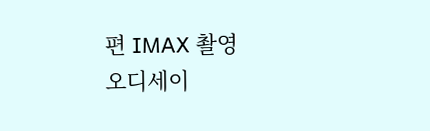편 IMAX 촬영
오디세이